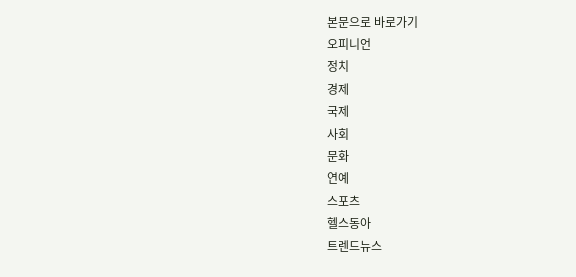본문으로 바로가기
오피니언
정치
경제
국제
사회
문화
연예
스포츠
헬스동아
트렌드뉴스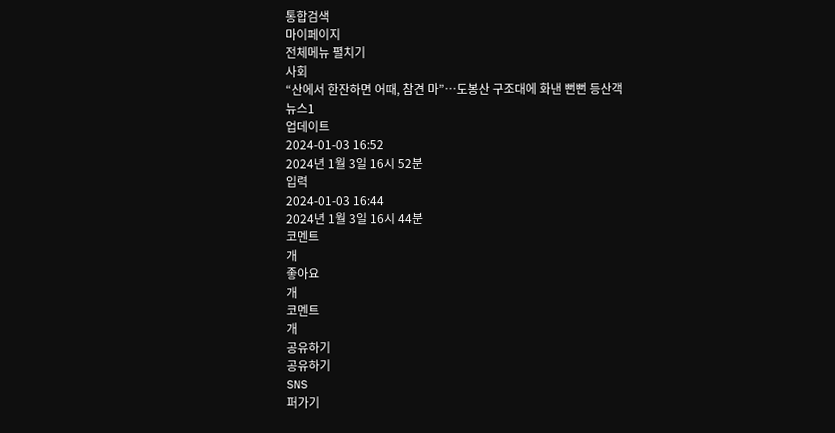통합검색
마이페이지
전체메뉴 펼치기
사회
“산에서 한잔하면 어때, 참견 마”…도봉산 구조대에 화낸 뻔뻔 등산객
뉴스1
업데이트
2024-01-03 16:52
2024년 1월 3일 16시 52분
입력
2024-01-03 16:44
2024년 1월 3일 16시 44분
코멘트
개
좋아요
개
코멘트
개
공유하기
공유하기
SNS
퍼가기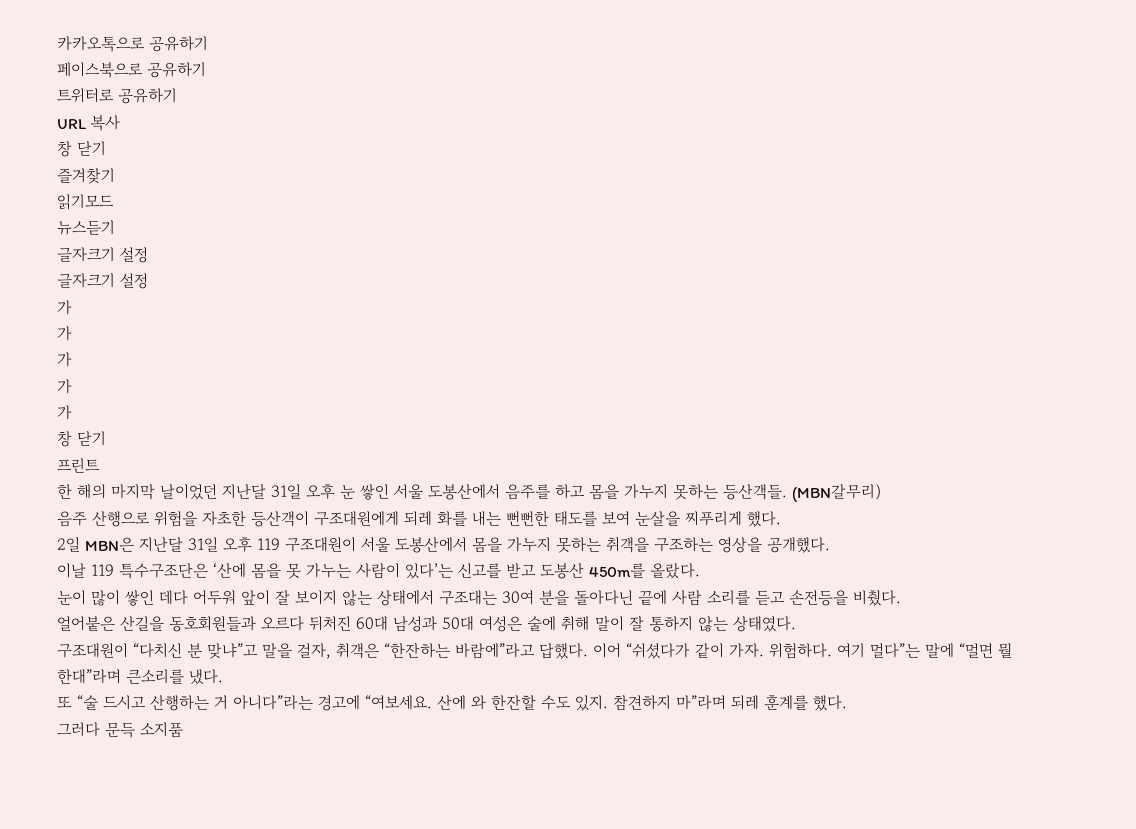카카오톡으로 공유하기
페이스북으로 공유하기
트위터로 공유하기
URL 복사
창 닫기
즐겨찾기
읽기모드
뉴스듣기
글자크기 설정
글자크기 설정
가
가
가
가
가
창 닫기
프린트
한 해의 마지막 날이었던 지난달 31일 오후 눈 쌓인 서울 도봉산에서 음주를 하고 몸을 가누지 못하는 등산객들. (MBN갈무리)
음주 산행으로 위험을 자초한 등산객이 구조대원에게 되레 화를 내는 뻔뻔한 태도를 보여 눈살을 찌푸리게 했다.
2일 MBN은 지난달 31일 오후 119 구조대원이 서울 도봉산에서 몸을 가누지 못하는 취객을 구조하는 영상을 공개했다.
이날 119 특수구조단은 ‘산에 몸을 못 가누는 사람이 있다’는 신고를 받고 도봉산 450m를 올랐다.
눈이 많이 쌓인 데다 어두워 앞이 잘 보이지 않는 상태에서 구조대는 30여 분을 돌아다닌 끝에 사람 소리를 듣고 손전등을 비췄다.
얼어붙은 산길을 동호회원들과 오르다 뒤처진 60대 남성과 50대 여성은 술에 취해 말이 잘 통하지 않는 상태였다.
구조대원이 “다치신 분 맞냐”고 말을 걸자, 취객은 “한잔하는 바람에”라고 답했다. 이어 “쉬셨다가 같이 가자. 위험하다. 여기 멀다”는 말에 “멀면 뭘 한대”라며 큰소리를 냈다.
또 “술 드시고 산행하는 거 아니다”라는 경고에 “여보세요. 산에 와 한잔할 수도 있지. 참견하지 마”라며 되레 훈계를 했다.
그러다 문득 소지품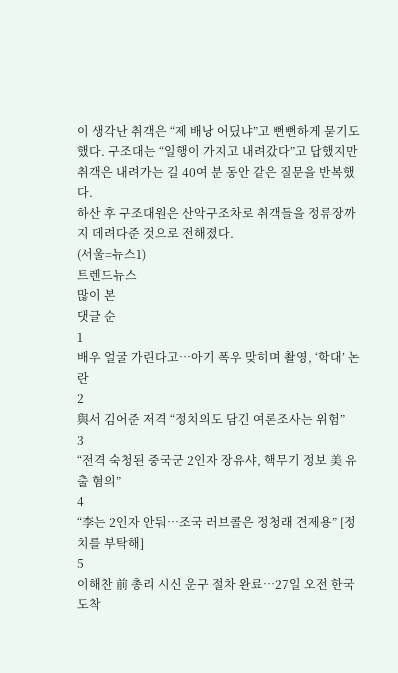이 생각난 취객은 “제 배낭 어딨냐”고 뻔뻔하게 묻기도 했다. 구조대는 “일행이 가지고 내려갔다”고 답했지만 취객은 내려가는 길 40여 분 동안 같은 질문을 반복했다.
하산 후 구조대원은 산악구조차로 취객들을 정류장까지 데려다준 것으로 전해졌다.
(서울=뉴스1)
트렌드뉴스
많이 본
댓글 순
1
배우 얼굴 가린다고…아기 폭우 맞히며 촬영, ‘학대’ 논란
2
與서 김어준 저격 “정치의도 담긴 여론조사는 위험”
3
“전격 숙청된 중국군 2인자 장유샤, 핵무기 정보 美 유출 혐의”
4
“李는 2인자 안둬…조국 러브콜은 정청래 견제용” [정치를 부탁해]
5
이해찬 前 총리 시신 운구 절차 완료…27일 오전 한국 도착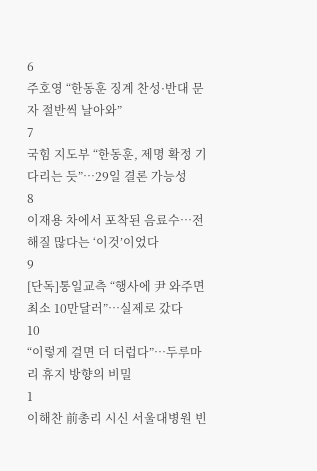6
주호영 “한동훈 징계 찬성·반대 문자 절반씩 날아와”
7
국힘 지도부 “한동훈, 제명 확정 기다리는 듯”…29일 결론 가능성
8
이재용 차에서 포착된 음료수…전해질 많다는 ‘이것’이었다
9
[단독]통일교측 “행사에 尹 와주면 최소 10만달러”…실제로 갔다
10
“이렇게 걸면 더 더럽다”…두루마리 휴지 방향의 비밀
1
이해찬 前총리 시신 서울대병원 빈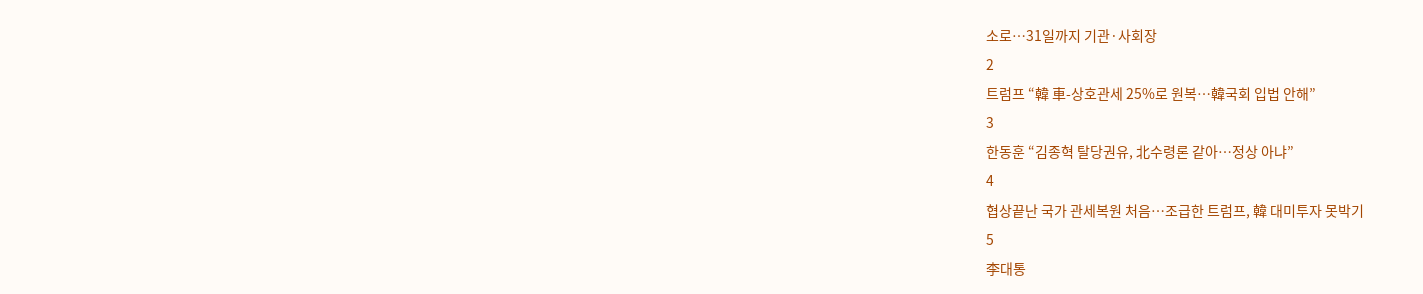소로…31일까지 기관·사회장
2
트럼프 “韓 車-상호관세 25%로 원복…韓국회 입법 안해”
3
한동훈 “김종혁 탈당권유, 北수령론 같아…정상 아냐”
4
협상끝난 국가 관세복원 처음…조급한 트럼프, 韓 대미투자 못박기
5
李대통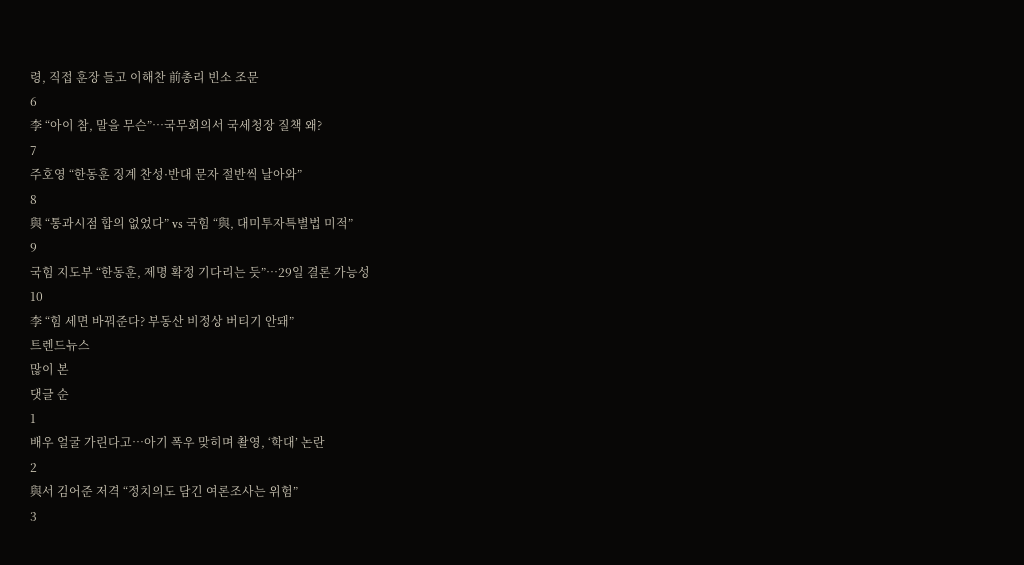령, 직접 훈장 들고 이해찬 前총리 빈소 조문
6
李 “아이 참, 말을 무슨”…국무회의서 국세청장 질책 왜?
7
주호영 “한동훈 징계 찬성·반대 문자 절반씩 날아와”
8
與 “통과시점 합의 없었다” vs 국힘 “與, 대미투자특별법 미적”
9
국힘 지도부 “한동훈, 제명 확정 기다리는 듯”…29일 결론 가능성
10
李 “힘 세면 바꿔준다? 부동산 비정상 버티기 안돼”
트렌드뉴스
많이 본
댓글 순
1
배우 얼굴 가린다고…아기 폭우 맞히며 촬영, ‘학대’ 논란
2
與서 김어준 저격 “정치의도 담긴 여론조사는 위험”
3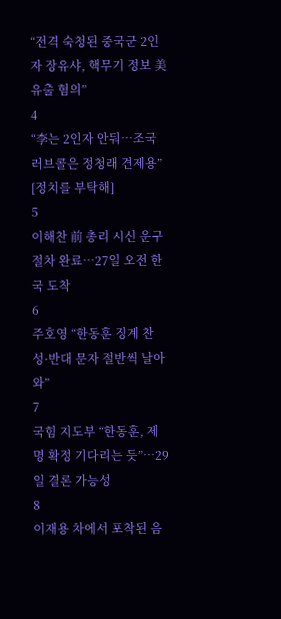“전격 숙청된 중국군 2인자 장유샤, 핵무기 정보 美 유출 혐의”
4
“李는 2인자 안둬…조국 러브콜은 정청래 견제용” [정치를 부탁해]
5
이해찬 前 총리 시신 운구 절차 완료…27일 오전 한국 도착
6
주호영 “한동훈 징계 찬성·반대 문자 절반씩 날아와”
7
국힘 지도부 “한동훈, 제명 확정 기다리는 듯”…29일 결론 가능성
8
이재용 차에서 포착된 음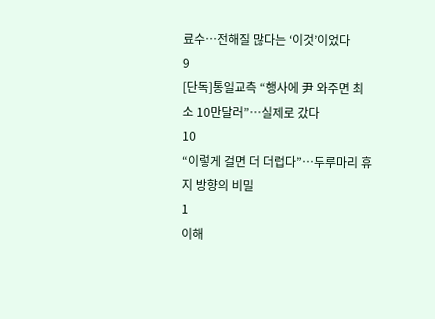료수…전해질 많다는 ‘이것’이었다
9
[단독]통일교측 “행사에 尹 와주면 최소 10만달러”…실제로 갔다
10
“이렇게 걸면 더 더럽다”…두루마리 휴지 방향의 비밀
1
이해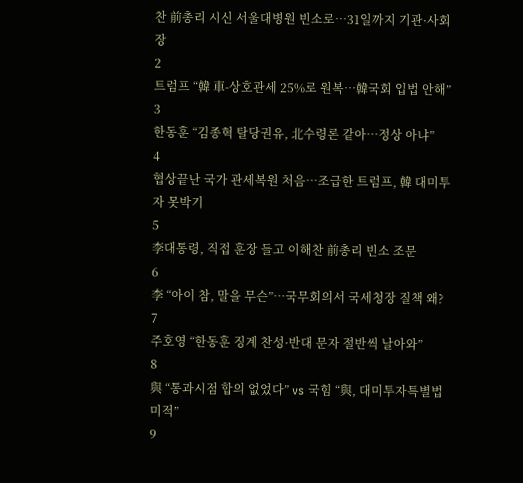찬 前총리 시신 서울대병원 빈소로…31일까지 기관·사회장
2
트럼프 “韓 車-상호관세 25%로 원복…韓국회 입법 안해”
3
한동훈 “김종혁 탈당권유, 北수령론 같아…정상 아냐”
4
협상끝난 국가 관세복원 처음…조급한 트럼프, 韓 대미투자 못박기
5
李대통령, 직접 훈장 들고 이해찬 前총리 빈소 조문
6
李 “아이 참, 말을 무슨”…국무회의서 국세청장 질책 왜?
7
주호영 “한동훈 징계 찬성·반대 문자 절반씩 날아와”
8
與 “통과시점 합의 없었다” vs 국힘 “與, 대미투자특별법 미적”
9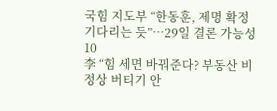국힘 지도부 “한동훈, 제명 확정 기다리는 듯”…29일 결론 가능성
10
李 “힘 세면 바꿔준다? 부동산 비정상 버티기 안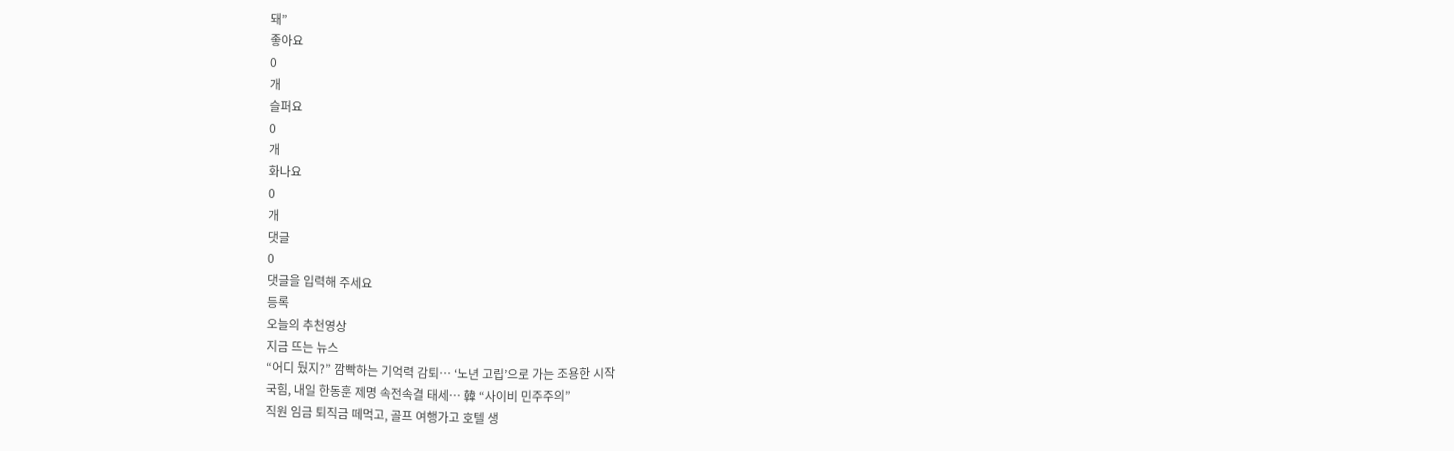돼”
좋아요
0
개
슬퍼요
0
개
화나요
0
개
댓글
0
댓글을 입력해 주세요
등록
오늘의 추천영상
지금 뜨는 뉴스
“어디 뒀지?” 깜빡하는 기억력 감퇴… ‘노년 고립’으로 가는 조용한 시작
국힘, 내일 한동훈 제명 속전속결 태세… 韓 “사이비 민주주의”
직원 임금 퇴직금 떼먹고, 골프 여행가고 호텔 생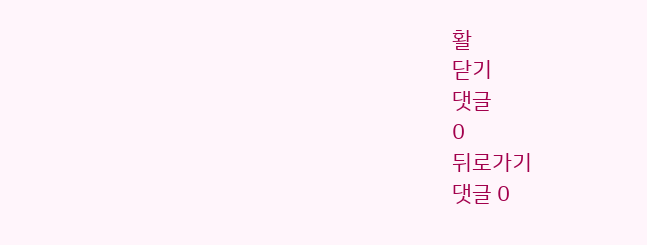활
닫기
댓글
0
뒤로가기
댓글 0